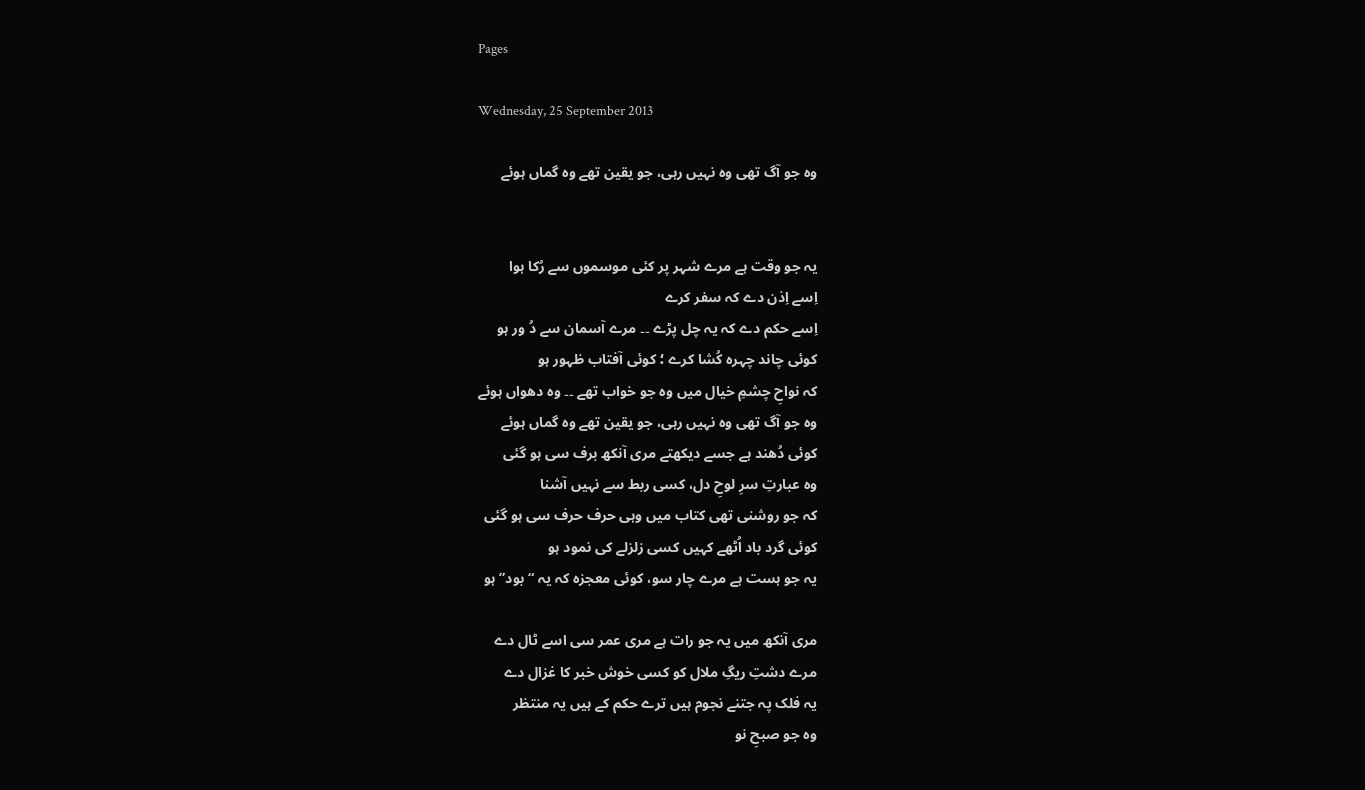Pages

Wednesday, 25 September 2013

وہ جو آگ تھی وہ نہیں رہی، جو یقین تھے وہ گماں ہوئے


یہ جو وقت ہے مرے شہر پر کئی موسموں سے رُکا ہوا
اِسے اِذن دے کہ سفر کرے
اِسے حکم دے کہ یہ چل پڑے ۔۔ مرے آسمان سے دُ ور ہو
کوئی چاند چہرہ کُشا کرے ؛ کوئی آفتاب ظہور ہو
کہ نواحِ چشمِ خیال میں وہ جو خواب تھے ۔۔ وہ دھواں ہوئے
وہ جو آگ تھی وہ نہیں رہی، جو یقین تھے وہ گماں ہوئے
کوئی دُھند ہے جسے دیکھتے مری آنکھ برف سی ہو گئی
وہ عبارتِ سرِ لوحِ دل، کسی ربط سے نہیں آشنا
کہ جو روشنی تھی کتاب میں وہی حرف حرف سی ہو گئی
کوئی گرد باد اُٹھے کہیں کسی زلزلے کی نمود ہو
یہ جو ہست ہے مرے چار سو، کوئی معجزہ کہ یہ “بود” ہو

مری آنکھ میں یہ جو رات ہے مری عمر سی اسے ٹال دے
مرے دشتِ ریگِ ملال کو کسی خوش خبر کا غزال دے
یہ فلک پہ جتنے نجوم ہیں ترے حکم کے ہیں یہ منتظر
وہ جو صبحِ نو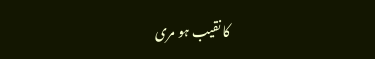کا نقیب ہو مری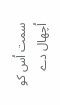سمت اُس کو اُچھال دے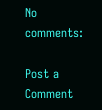No comments:

Post a Comment